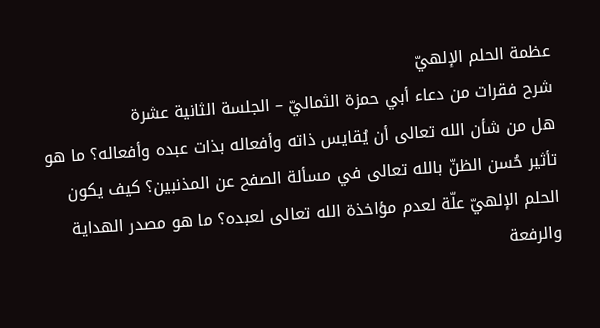عظمة الحلم الإلهيّ
شرح فقرات من دعاء أبي حمزة الثماليّ – الجلسة الثانية عشرة
هل من شأن الله تعالى أن يُقايس ذاته وأفعاله بذات عبده وأفعاله؟ ما هو تأثير حُسن الظنّ بالله تعالى في مسألة الصفح عن المذنبين؟ كيف يكون الحلم الإلهيّ علّة لعدم مؤاخذة الله تعالى لعبده؟ ما هو مصدر الهداية والرفعة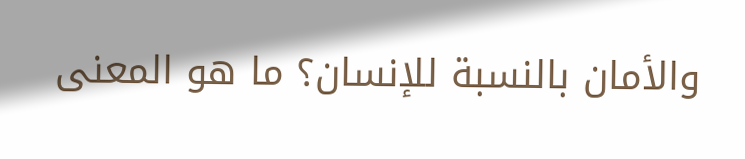والأمان بالنسبة للإنسان؟ ما هو المعنى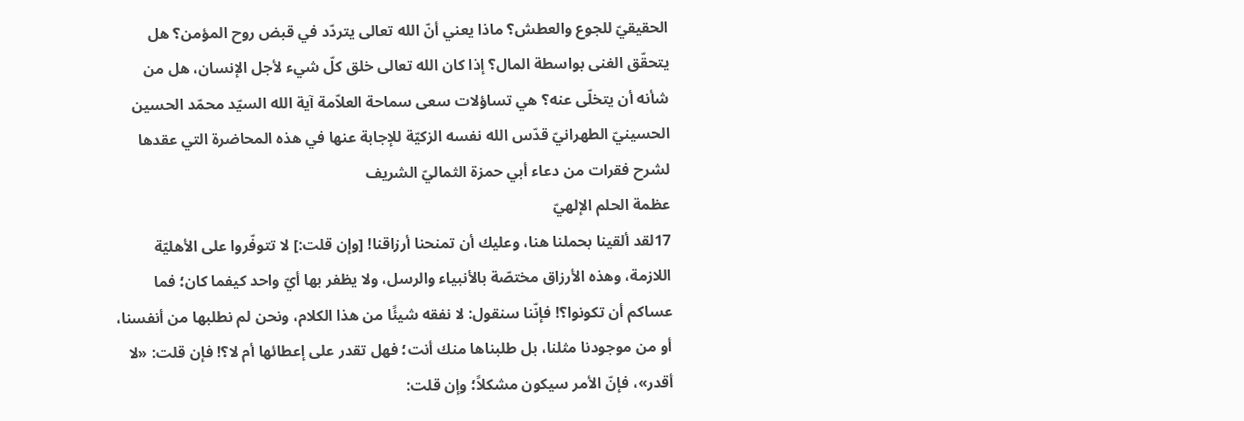الحقيقيّ للجوع والعطش؟ ماذا يعني أنّ الله تعالى يتردّد في قبض روح المؤمن؟ هل يتحقّق الغنى بواسطة المال؟ إذا كان الله تعالى خلق كلّ شيء لأجل الإنسان، هل من شأنه أن يتخلّى عنه؟ هي تساؤلات سعى سماحة العلاّمة آية الله السيّد محمّد الحسين الحسينيّ الطهرانيّ قدّس الله نفسه الزكيّة للإجابة عنها في هذه المحاضرة التي عقدها لشرح فقرات من دعاء أبي حمزة الثماليّ الشريف
عظمة الحلم الإلهيّ
17لقد ألقينا بحملنا هنا، وعليك أن تمنحنا أرزاقنا! [وإن قلت:] لا تتوفّروا على الأهليّة اللازمة، وهذه الأرزاق مختصّة بالأنبياء والرسل، ولا يظفر بها أيّ واحد كيفما كان؛ فما عساكم أن تكونوا؟! فإنّنا سنقول: لا نفقه شيئًا من هذا الكلام، ونحن لم نطلبها من أنفسنا، أو من موجودنا مثلنا، بل طلبناها منك أنت؛ فهل تقدر على إعطائها أم لا؟! فإن قلت: «لا أقدر»، فإنّ الأمر سيكون مشكلاً؛ وإن قلت: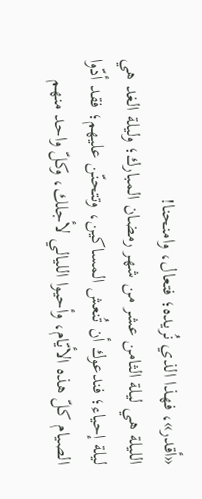«أقدر»، فهذا الذي نُريده؛ فتعال، وامنحنا!
الليلة هي ليلة الثامن عشر من شهر رمضان المبارك؛ وليلة الغد هي ليلة إحياء؛ فندعوك أن تُنعش المساكين، وتتحنّن عليهم؛ فقد أدّوا الصيام كلّ هذه الأيّام، وأحيوا الليالي لأجلك، وكلّ واحد منهم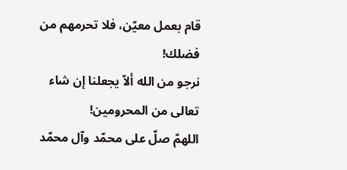قام بعمل معيّن، فلا تحرمهم من فضلك!
نرجو من الله ألاّ يجعلنا إن شاء تعالى من المحرومين!
اللهمّ صلّ على محمّد وآل محمّد